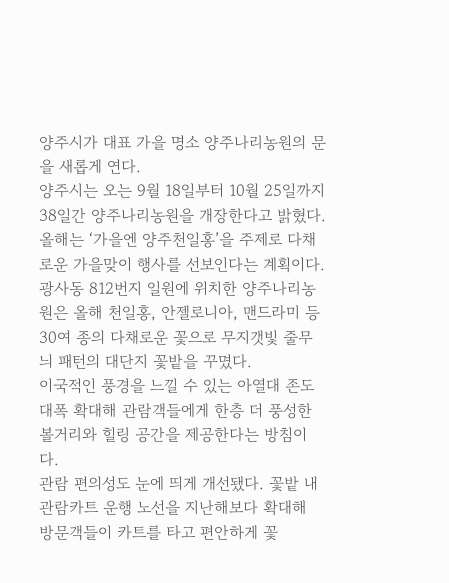양주시가 대표 가을 명소 양주나리농원의 문을 새롭게 연다.
양주시는 오는 9월 18일부터 10월 25일까지 38일간 양주나리농원을 개장한다고 밝혔다. 올해는 ‘가을엔 양주천일홍’을 주제로 다채로운 가을맞이 행사를 선보인다는 계획이다.
광사동 812번지 일원에 위치한 양주나리농원은 올해 천일홍, 안젤로니아, 맨드라미 등 30여 종의 다채로운 꽃으로 무지갯빛 줄무늬 패턴의 대단지 꽃밭을 꾸몄다.
이국적인 풍경을 느낄 수 있는 아열대 존도 대폭 확대해 관람객들에게 한층 더 풍성한 볼거리와 힐링 공간을 제공한다는 방침이다.
관람 편의성도 눈에 띄게 개선됐다. 꽃밭 내 관람카트 운행 노선을 지난해보다 확대해 방문객들이 카트를 타고 편안하게 꽃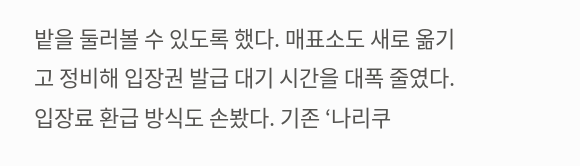밭을 둘러볼 수 있도록 했다. 매표소도 새로 옮기고 정비해 입장권 발급 대기 시간을 대폭 줄였다.
입장료 환급 방식도 손봤다. 기존 ‘나리쿠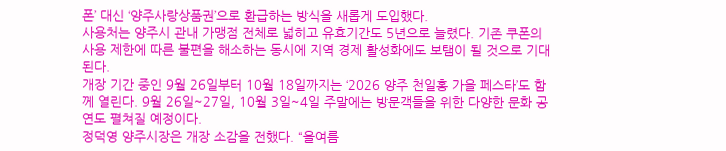폰’ 대신 ‘양주사랑상품권’으로 환급하는 방식을 새롭게 도입했다.
사용처는 양주시 관내 가맹점 전체로 넓히고 유효기간도 5년으로 늘렸다. 기존 쿠폰의 사용 제한에 따른 불편을 해소하는 동시에 지역 경제 활성화에도 보탬이 될 것으로 기대된다.
개장 기간 중인 9월 26일부터 10월 18일까지는 ‘2026 양주 천일홍 가을 페스타’도 함께 열린다. 9월 26일~27일, 10월 3일~4일 주말에는 방문객들을 위한 다양한 문화 공연도 펼쳐질 예정이다.
정덕영 양주시장은 개장 소감을 전했다. “올여름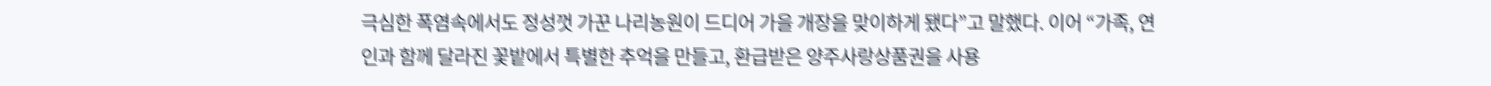극심한 폭염속에서도 정성껏 가꾼 나리농원이 드디어 가을 개장을 맞이하게 됐다”고 말했다. 이어 “가족, 연인과 함께 달라진 꽃밭에서 특별한 추억을 만들고, 환급받은 양주사랑상품권을 사용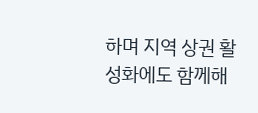하며 지역 상권 활성화에도 함께해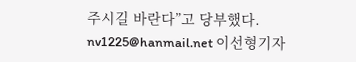주시길 바란다”고 당부했다.
nv1225@hanmail.net 이선형기자